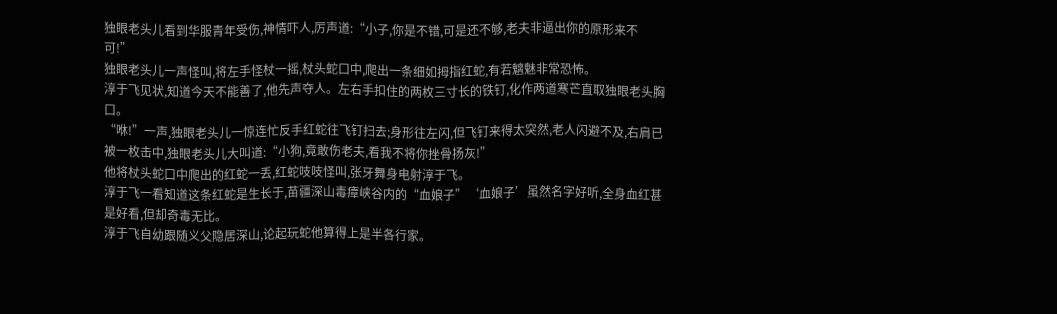独眼老头儿看到华服青年受伤,神情吓人,厉声道:“小子,你是不错,可是还不够,老夫非逼出你的原形来不可!”
独眼老头儿一声怪叫,将左手怪杖一摇,杖头蛇口中,爬出一条细如拇指红蛇,有若魑魅非常恐怖。
淳于飞见状,知道今天不能善了,他先声夺人。左右手扣住的两枚三寸长的铁钉,化作两道寒芒直取独眼老头胸口。
“咻!”一声,独眼老头儿一惊连忙反手红蛇往飞钉扫去;身形往左闪,但飞钉来得太突然,老人闪避不及,右肩已被一枚击中,独眼老头儿大叫道:“小狗,竟敢伤老夫,看我不将你挫骨扬灰!”
他将杖头蛇口中爬出的红蛇一丢,红蛇吱吱怪叫,张牙舞身电射淳于飞。
淳于飞一看知道这条红蛇是生长于,苗疆深山毒瘴峡谷内的“血娘子”‘血娘子’虽然名字好听,全身血红甚是好看,但却奇毒无比。
淳于飞自幼跟随义父隐居深山,论起玩蛇他算得上是半各行家。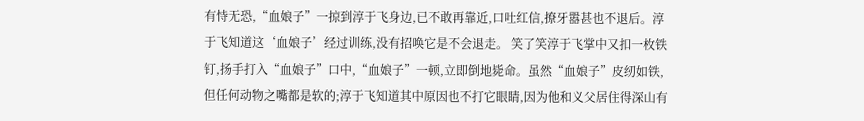有恃无恐,“血娘子”一掠到淳于飞身边,已不敢再靠近,口吐红信,撩牙嚣甚也不退后。淳于飞知道这‘血娘子’经过训练,没有招唤它是不会退走。 笑了笑淳于飞掌中又扣一枚铁钉,扬手打入“血娘子”口中,“血娘子”一顿,立即倒地毙命。虽然“血娘子”皮纫如铁,但任何动物之嘴都是软的;淳于飞知道其中原因也不打它眼睛,因为他和义父居住得深山有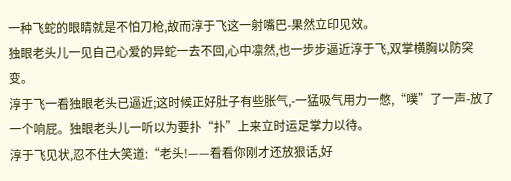一种飞蛇的眼睛就是不怕刀枪,故而淳于飞这一射嘴巴-果然立印见效。
独眼老头儿一见自己心爱的异蛇一去不回,心中凛然,也一步步逼近淳于飞,双掌横胸以防突变。
淳于飞一看独眼老头已逼近;这时候正好肚子有些胀气,-一猛吸气用力一憋,“噗”了一声-放了一个响屁。独眼老头儿一听以为要扑“扑”上来立时运足掌力以待。
淳于飞见状,忍不住大笑道:“老头!——看看你刚才还放狠话,好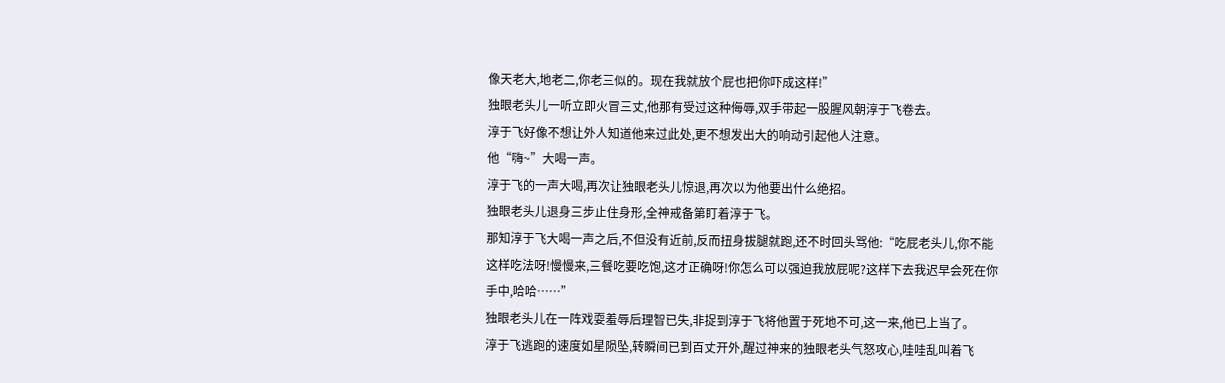像天老大,地老二,你老三似的。现在我就放个屁也把你吓成这样!”
独眼老头儿一听立即火冒三丈,他那有受过这种侮辱,双手带起一股腥风朝淳于飞卷去。
淳于飞好像不想让外人知道他来过此处,更不想发出大的响动引起他人注意。
他“嗨~”大喝一声。
淳于飞的一声大喝,再次让独眼老头儿惊退,再次以为他要出什么绝招。
独眼老头儿退身三步止住身形,全神戒备第盯着淳于飞。
那知淳于飞大喝一声之后,不但没有近前,反而扭身拔腿就跑,还不时回头骂他:“吃屁老头儿,你不能这样吃法呀!慢慢来,三餐吃要吃饱,这才正确呀!你怎么可以强迫我放屁呢?这样下去我迟早会死在你手中,哈哈……”
独眼老头儿在一阵戏耍羞辱后理智已失,非捉到淳于飞将他置于死地不可,这一来,他已上当了。
淳于飞逃跑的速度如星陨坠,转瞬间已到百丈开外,醒过神来的独眼老头气怒攻心,哇哇乱叫着飞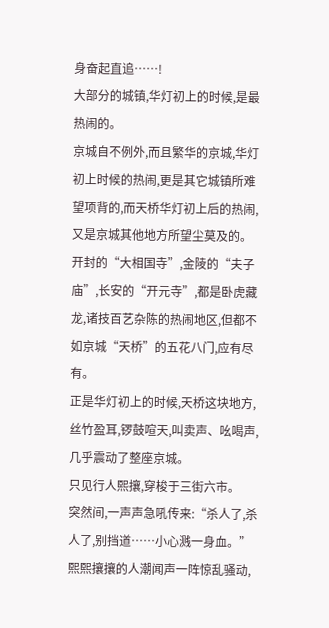身奋起直追……!
大部分的城镇,华灯初上的时候,是最热闹的。
京城自不例外,而且繁华的京城,华灯初上时候的热闹,更是其它城镇所难望项背的,而天桥华灯初上后的热闹,又是京城其他地方所望尘莫及的。
开封的“大相国寺”,金陵的“夫子庙”,长安的“开元寺”,都是卧虎藏龙,诸技百艺杂陈的热闹地区,但都不如京城“天桥”的五花八门,应有尽有。
正是华灯初上的时候,天桥这块地方,丝竹盈耳,锣鼓喧天,叫卖声、吆喝声,几乎震动了整座京城。
只见行人熙攘,穿梭于三街六市。
突然间,一声声急吼传来:“杀人了,杀人了,别挡道……小心溅一身血。”
熙熙攘攘的人潮闻声一阵惊乱骚动,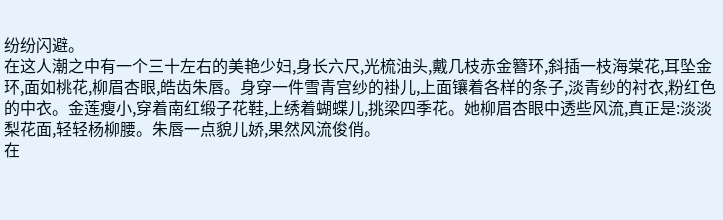纷纷闪避。
在这人潮之中有一个三十左右的美艳少妇,身长六尺,光梳油头,戴几枝赤金簪环,斜插一枝海棠花,耳坠金环,面如桃花,柳眉杏眼,皓齿朱唇。身穿一件雪青宫纱的褂儿,上面镶着各样的条子,淡青纱的衬衣,粉红色的中衣。金莲瘦小,穿着南红缎子花鞋,上绣着蝴蝶儿,挑梁四季花。她柳眉杏眼中透些风流,真正是:淡淡梨花面,轻轻杨柳腰。朱唇一点貌儿娇,果然风流俊俏。
在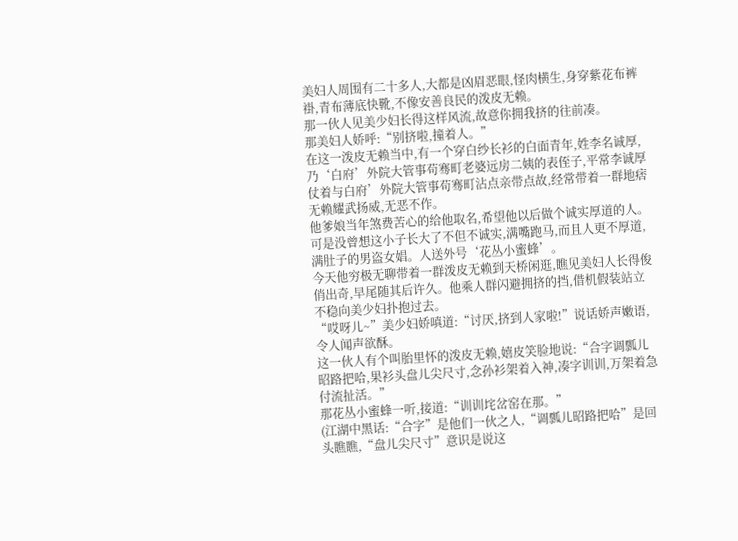美妇人周围有二十多人,大都是凶眉恶眼,怪肉横生,身穿紫花布裤褂,青布薄底快靴,不像安善良民的泼皮无赖。
那一伙人见美少妇长得这样风流,故意你拥我挤的往前凑。
那美妇人娇呼:“别挤啦,撞着人。”
在这一泼皮无赖当中,有一个穿白纱长衫的白面青年,姓李名诚厚,乃‘白府’外院大管事苟骞町老婆远房二姨的表侄子,平常李诚厚仗着与白府’外院大管事苟骞町沾点亲带点故,经常带着一群地痞无赖耀武扬威,无恶不作。
他爹娘当年煞费苦心的给他取名,希望他以后做个诚实厚道的人。可是没曾想这小子长大了不但不诚实,满嘴跑马,而且人更不厚道,满肚子的男盗女娼。人送外号‘花丛小蜜蜂’。
今天他穷极无聊带着一群泼皮无赖到天桥闲逛,瞧见美妇人长得俊俏出奇,早尾随其后许久。他乘人群闪避拥挤的挡,借机假装站立不稳向美少妇扑抱过去。
“哎呀儿~”美少妇娇嗔道:“讨厌,挤到人家啦!”说话娇声嫩语,令人闻声欲酥。
这一伙人有个叫胎里怀的泼皮无赖,嬉皮笑脸地说:“合字调瓢儿昭路把哈,果衫头盘儿尖尺寸,念孙衫架着入神,凑字训训,万架着急付流扯活。”
那花丛小蜜蜂一听,接道:“训训垞岔窑在那。”
(江湖中黑话:“合字”是他们一伙之人,“调瓢儿昭路把哈”是回头瞧瞧,“盘儿尖尺寸”意识是说这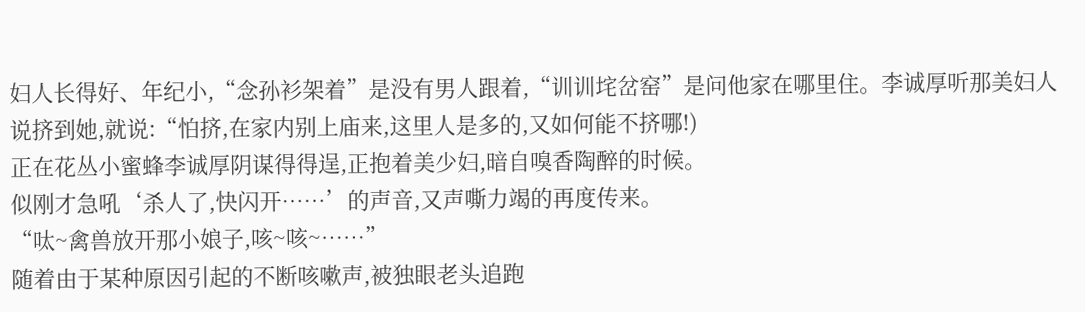妇人长得好、年纪小,“念孙衫架着”是没有男人跟着,“训训垞岔窑”是问他家在哪里住。李诚厚听那美妇人说挤到她,就说:“怕挤,在家内别上庙来,这里人是多的,又如何能不挤哪!)
正在花丛小蜜蜂李诚厚阴谋得得逞,正抱着美少妇,暗自嗅香陶醉的时候。
似刚才急吼‘杀人了,快闪开……’的声音,又声嘶力竭的再度传来。
“呔~禽兽放开那小娘子,咳~咳~……”
随着由于某种原因引起的不断咳嗽声,被独眼老头追跑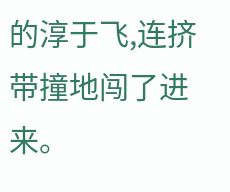的淳于飞,连挤带撞地闯了进来。